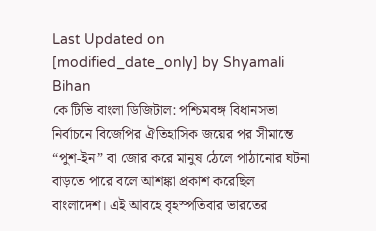Last Updated on [modified_date_only] by Shyamali Bihan
কে টিভি বাংলা ডিজিটাল: পশ্চিমবঙ্গ বিধানসভা নির্বাচনে বিজেপির ঐতিহাসিক জয়ের পর সীমান্তে “পুশ-ইন” বা জোর করে মানুষ ঠেলে পাঠানোর ঘটনা বাড়তে পারে বলে আশঙ্কা প্রকাশ করেছিল বাংলাদেশ। এই আবহে বৃহস্পতিবার ভারতের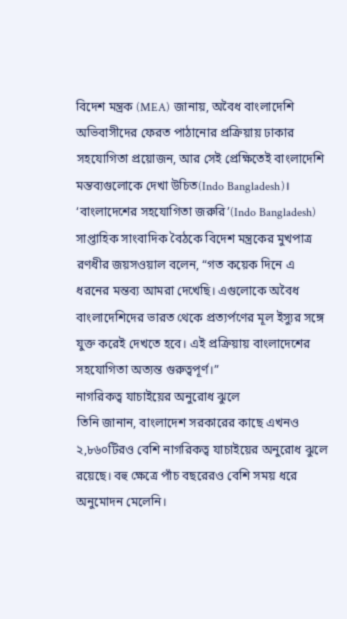বিদেশ মন্ত্রক (MEA) জানায়, অবৈধ বাংলাদেশি অভিবাসীদের ফেরত পাঠানোর প্রক্রিয়ায় ঢাকার সহযোগিতা প্রয়োজন, আর সেই প্রেক্ষিতেই বাংলাদেশি মন্তব্যগুলোকে দেখা উচিত(Indo Bangladesh)।
‘বাংলাদেশের সহযোগিতা জরুরি’(Indo Bangladesh)
সাপ্তাহিক সাংবাদিক বৈঠকে বিদেশ মন্ত্রকের মুখপাত্র রণধীর জয়সওয়াল বলেন, “গত কয়েক দিনে এ ধরনের মন্তব্য আমরা দেখেছি। এগুলোকে অবৈধ বাংলাদেশিদের ভারত থেকে প্রত্যর্পণের মূল ইস্যুর সঙ্গে যুক্ত করেই দেখতে হবে। এই প্রক্রিয়ায় বাংলাদেশের সহযোগিতা অত্যন্ত গুরুত্বপূর্ণ।”
নাগরিকত্ব যাচাইয়ের অনুরোধ ঝুলে
তিনি জানান, বাংলাদেশ সরকারের কাছে এখনও ২,৮৬০টিরও বেশি নাগরিকত্ব যাচাইয়ের অনুরোধ ঝুলে রয়েছে। বহু ক্ষেত্রে পাঁচ বছরেরও বেশি সময় ধরে অনুমোদন মেলেনি।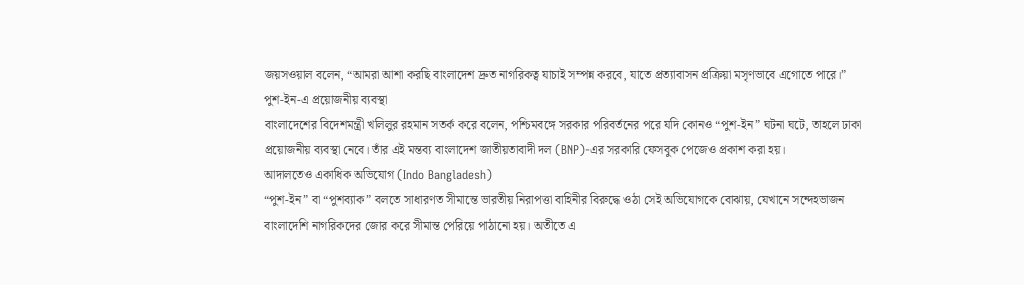জয়সওয়াল বলেন, “আমরা আশা করছি বাংলাদেশ দ্রুত নাগরিকত্ব যাচাই সম্পন্ন করবে, যাতে প্রত্যাবাসন প্রক্রিয়া মসৃণভাবে এগোতে পারে।”
পুশ-ইন-এ প্রয়োজনীয় ব্যবস্থা
বাংলাদেশের বিদেশমন্ত্রী খলিলুর রহমান সতর্ক করে বলেন, পশ্চিমবঙ্গে সরকার পরিবর্তনের পরে যদি কোনও “পুশ-ইন” ঘটনা ঘটে, তাহলে ঢাকা প্রয়োজনীয় ব্যবস্থা নেবে। তাঁর এই মন্তব্য বাংলাদেশ জাতীয়তাবাদী দল (BNP)-এর সরকারি ফেসবুক পেজেও প্রকাশ করা হয়।
আদালতেও একাধিক অভিযোগ (Indo Bangladesh)
“পুশ-ইন” বা “পুশব্যাক” বলতে সাধারণত সীমান্তে ভারতীয় নিরাপত্তা বাহিনীর বিরুদ্ধে ওঠা সেই অভিযোগকে বোঝায়, যেখানে সন্দেহভাজন বাংলাদেশি নাগরিকদের জোর করে সীমান্ত পেরিয়ে পাঠানো হয়। অতীতে এ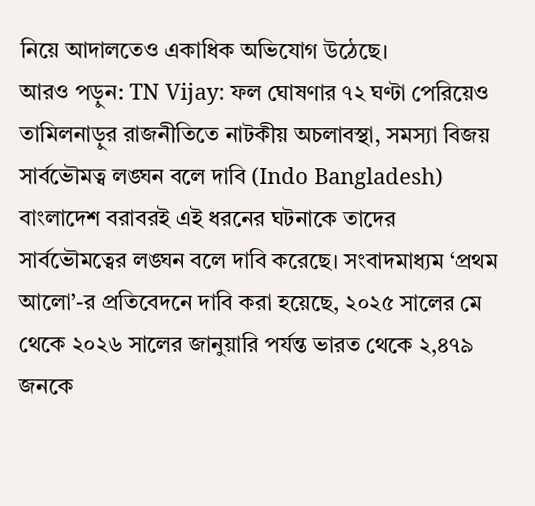নিয়ে আদালতেও একাধিক অভিযোগ উঠেছে।
আরও পড়ুন: TN Vijay: ফল ঘোষণার ৭২ ঘণ্টা পেরিয়েও তামিলনাড়ুর রাজনীতিতে নাটকীয় অচলাবস্থা, সমস্যা বিজয়
সার্বভৌমত্ব লঙ্ঘন বলে দাবি (Indo Bangladesh)
বাংলাদেশ বরাবরই এই ধরনের ঘটনাকে তাদের সার্বভৌমত্বের লঙ্ঘন বলে দাবি করেছে। সংবাদমাধ্যম ‘প্রথম আলো’-র প্রতিবেদনে দাবি করা হয়েছে, ২০২৫ সালের মে থেকে ২০২৬ সালের জানুয়ারি পর্যন্ত ভারত থেকে ২,৪৭৯ জনকে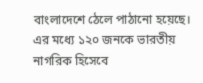বাংলাদেশে ঠেলে পাঠানো হয়েছে। এর মধ্যে ১২০ জনকে ভারতীয় নাগরিক হিসেবে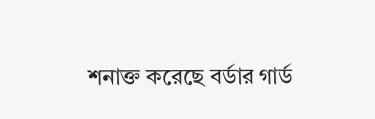শনাক্ত করেছে বর্ডার গার্ড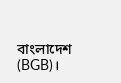বাংলাদেশ (BGB)।